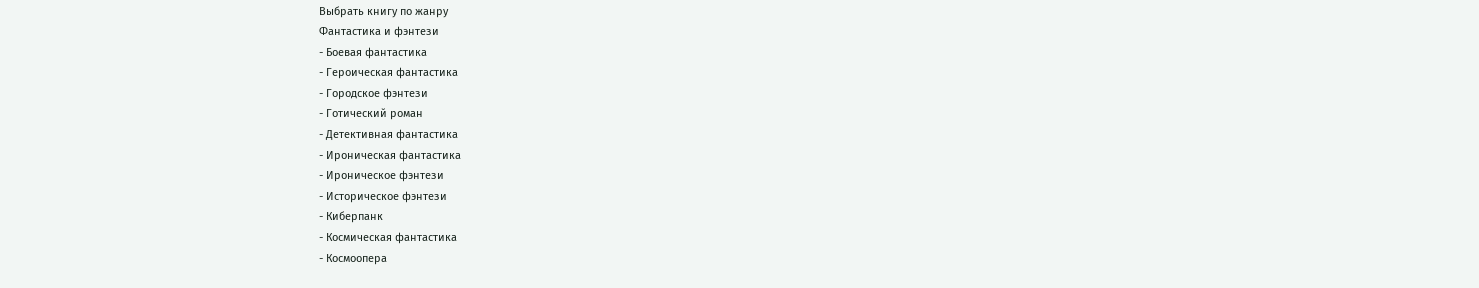Выбрать книгу по жанру
Фантастика и фэнтези
- Боевая фантастика
- Героическая фантастика
- Городское фэнтези
- Готический роман
- Детективная фантастика
- Ироническая фантастика
- Ироническое фэнтези
- Историческое фэнтези
- Киберпанк
- Космическая фантастика
- Космоопера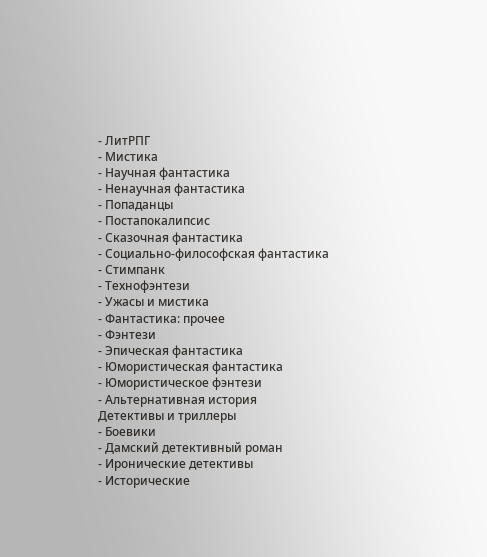- ЛитРПГ
- Мистика
- Научная фантастика
- Ненаучная фантастика
- Попаданцы
- Постапокалипсис
- Сказочная фантастика
- Социально-философская фантастика
- Стимпанк
- Технофэнтези
- Ужасы и мистика
- Фантастика: прочее
- Фэнтези
- Эпическая фантастика
- Юмористическая фантастика
- Юмористическое фэнтези
- Альтернативная история
Детективы и триллеры
- Боевики
- Дамский детективный роман
- Иронические детективы
- Исторические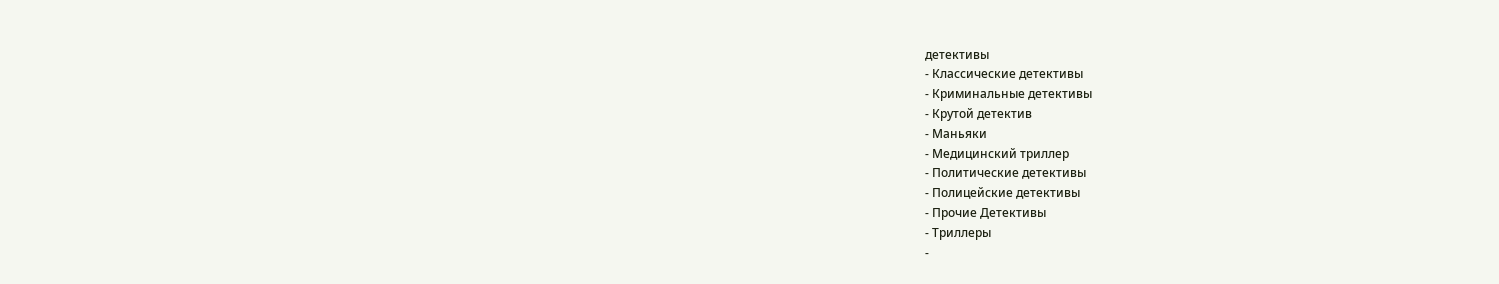детективы
- Классические детективы
- Криминальные детективы
- Крутой детектив
- Маньяки
- Медицинский триллер
- Политические детективы
- Полицейские детективы
- Прочие Детективы
- Триллеры
-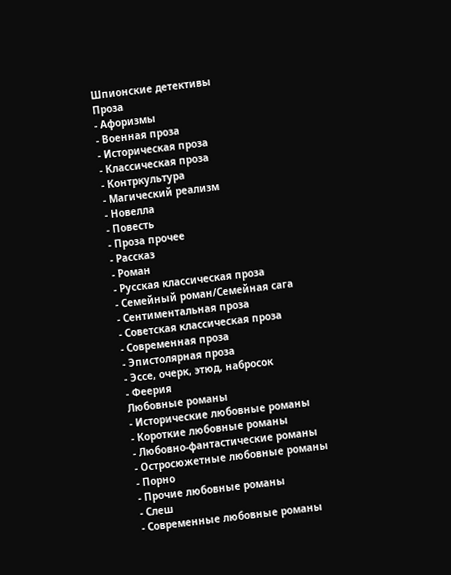Шпионские детективы
Проза
- Афоризмы
- Военная проза
- Историческая проза
- Классическая проза
- Контркультура
- Магический реализм
- Новелла
- Повесть
- Проза прочее
- Рассказ
- Роман
- Русская классическая проза
- Семейный роман/Семейная сага
- Сентиментальная проза
- Советская классическая проза
- Современная проза
- Эпистолярная проза
- Эссе, очерк, этюд, набросок
- Феерия
Любовные романы
- Исторические любовные романы
- Короткие любовные романы
- Любовно-фантастические романы
- Остросюжетные любовные романы
- Порно
- Прочие любовные романы
- Слеш
- Современные любовные романы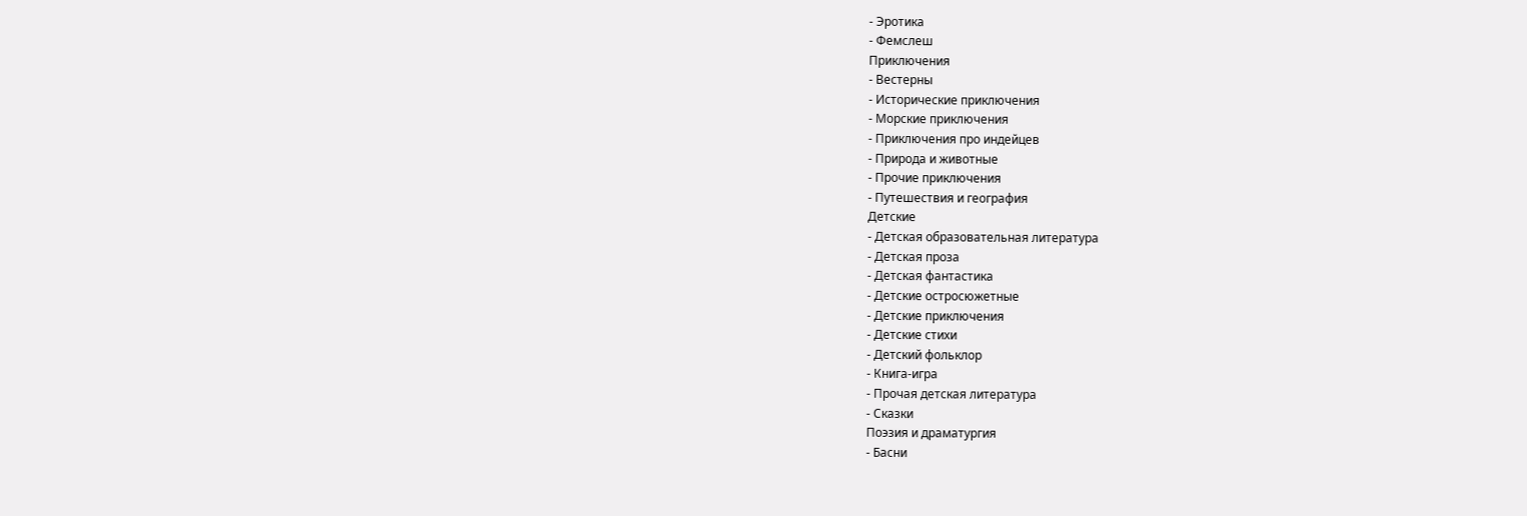- Эротика
- Фемслеш
Приключения
- Вестерны
- Исторические приключения
- Морские приключения
- Приключения про индейцев
- Природа и животные
- Прочие приключения
- Путешествия и география
Детские
- Детская образовательная литература
- Детская проза
- Детская фантастика
- Детские остросюжетные
- Детские приключения
- Детские стихи
- Детский фольклор
- Книга-игра
- Прочая детская литература
- Сказки
Поэзия и драматургия
- Басни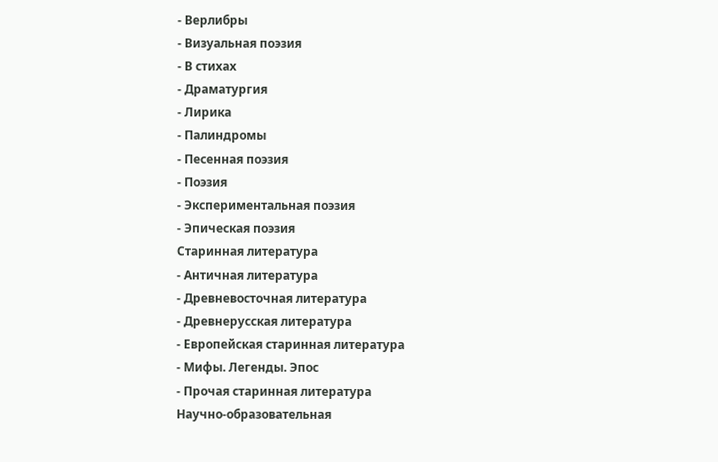- Верлибры
- Визуальная поэзия
- В стихах
- Драматургия
- Лирика
- Палиндромы
- Песенная поэзия
- Поэзия
- Экспериментальная поэзия
- Эпическая поэзия
Старинная литература
- Античная литература
- Древневосточная литература
- Древнерусская литература
- Европейская старинная литература
- Мифы. Легенды. Эпос
- Прочая старинная литература
Научно-образовательная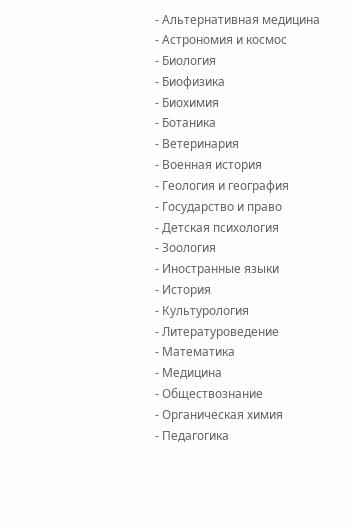- Альтернативная медицина
- Астрономия и космос
- Биология
- Биофизика
- Биохимия
- Ботаника
- Ветеринария
- Военная история
- Геология и география
- Государство и право
- Детская психология
- Зоология
- Иностранные языки
- История
- Культурология
- Литературоведение
- Математика
- Медицина
- Обществознание
- Органическая химия
- Педагогика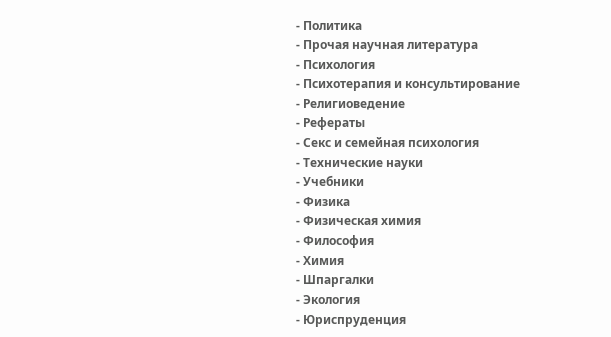- Политика
- Прочая научная литература
- Психология
- Психотерапия и консультирование
- Религиоведение
- Рефераты
- Секс и семейная психология
- Технические науки
- Учебники
- Физика
- Физическая химия
- Философия
- Химия
- Шпаргалки
- Экология
- Юриспруденция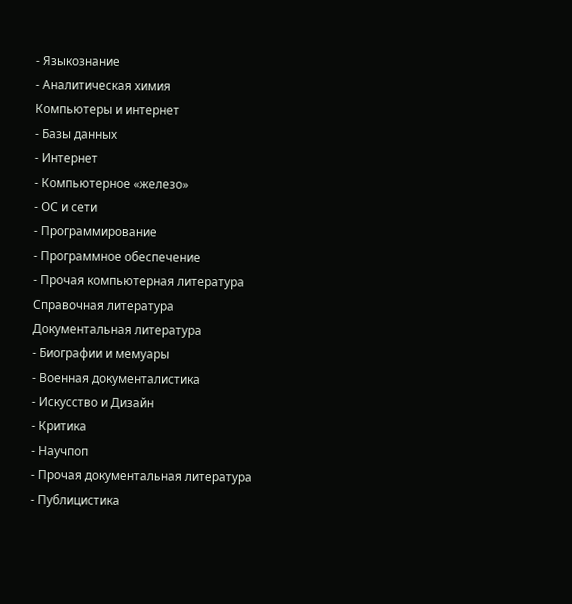- Языкознание
- Аналитическая химия
Компьютеры и интернет
- Базы данных
- Интернет
- Компьютерное «железо»
- ОС и сети
- Программирование
- Программное обеспечение
- Прочая компьютерная литература
Справочная литература
Документальная литература
- Биографии и мемуары
- Военная документалистика
- Искусство и Дизайн
- Критика
- Научпоп
- Прочая документальная литература
- Публицистика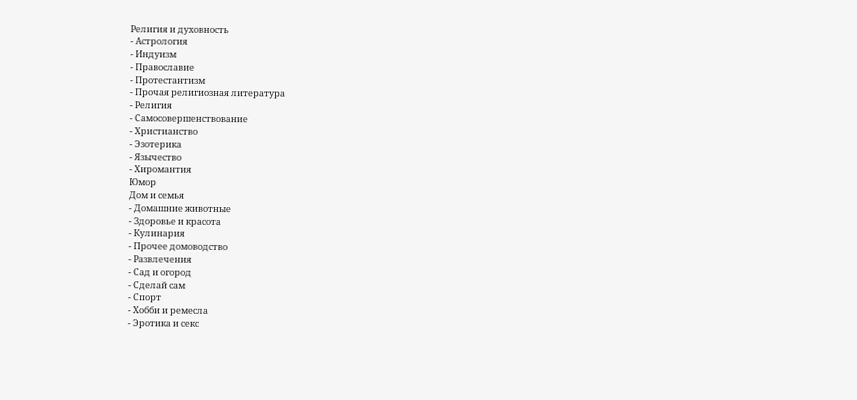Религия и духовность
- Астрология
- Индуизм
- Православие
- Протестантизм
- Прочая религиозная литература
- Религия
- Самосовершенствование
- Христианство
- Эзотерика
- Язычество
- Хиромантия
Юмор
Дом и семья
- Домашние животные
- Здоровье и красота
- Кулинария
- Прочее домоводство
- Развлечения
- Сад и огород
- Сделай сам
- Спорт
- Хобби и ремесла
- Эротика и секс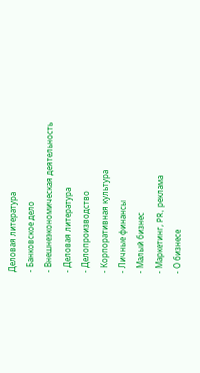Деловая литература
- Банковское дело
- Внешнеэкономическая деятельность
- Деловая литература
- Делопроизводство
- Корпоративная культура
- Личные финансы
- Малый бизнес
- Маркетинг, PR, реклама
- О бизнесе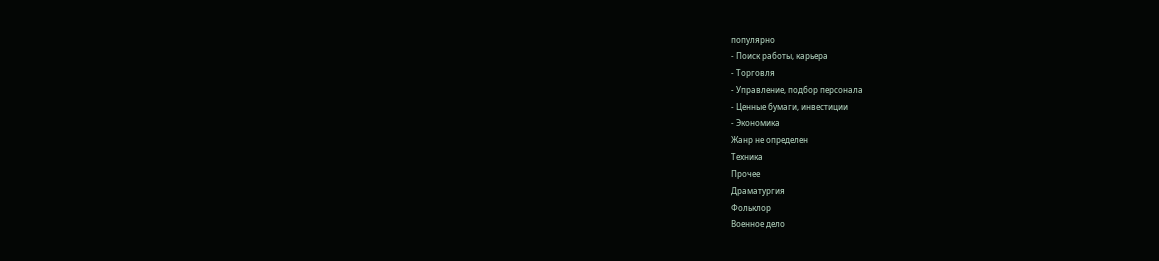популярно
- Поиск работы, карьера
- Торговля
- Управление, подбор персонала
- Ценные бумаги, инвестиции
- Экономика
Жанр не определен
Техника
Прочее
Драматургия
Фольклор
Военное дело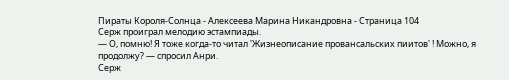Пираты Короля-Солнца - Алексеева Марина Никандровна - Страница 104
Серж проиграл мелодию эстампиады.
— О, помню! Я тоже когда-то читал 'Жизнеописание провансальских пиитов' ! Можно, я продолжу? — спросил Анри.
Серж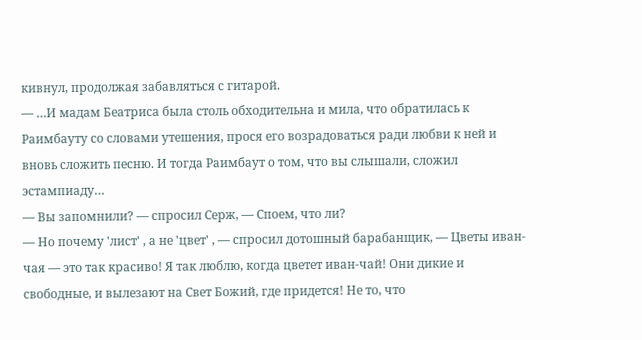кивнул, продолжая забавляться с гитарой.
— …И мадам Беатриса была столь обходительна и мила, что обратилась к Раимбауту со словами утешения, прося его возрадоваться ради любви к ней и вновь сложить песню. И тогда Раимбаут о том, что вы слышали, сложил эстампиаду…
— Вы запомнили? — спросил Серж, — Споем, что ли?
— Но почему 'лист' , а не 'цвет' , — спросил дотошный барабанщик, — Цветы иван-чая — это так красиво! Я так люблю, когда цветет иван-чай! Они дикие и свободные, и вылезают на Свет Божий, где придется! Не то, что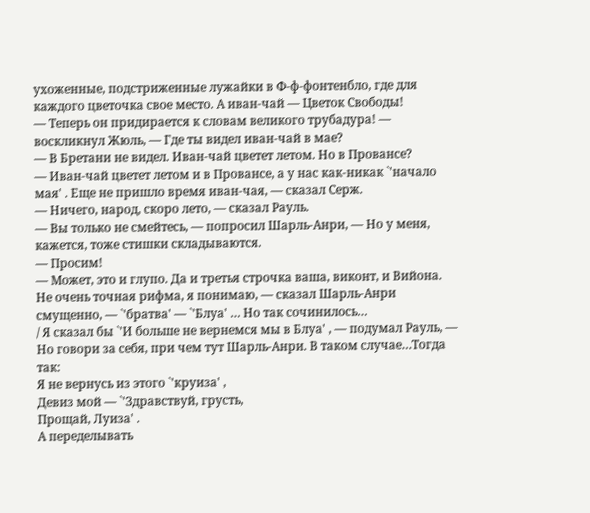ухоженные, подстриженные лужайки в Ф-ф-фонтенбло, где для каждого цветочка свое место. А иван-чай — Цветок Свободы!
— Теперь он придирается к словам великого трубадура! — воскликнул Жюль, — Где ты видел иван-чай в мае?
— В Бретани не видел. Иван-чай цветет летом. Но в Провансе?
— Иван-чай цветет летом и в Провансе, а у нас как-никак `'начало мая' . Еще не пришло время иван-чая, — сказал Серж.
— Ничего, народ, скоро лето, — сказал Рауль.
— Вы только не смейтесь, — попросил Шарль-Анри, — Но у меня, кажется, тоже стишки складываются.
— Просим!
— Может, это и глупо. Да и третья строчка ваша, виконт, и Вийона.
Не очень точная рифма, я понимаю, — сказал Шарль-Анри смущенно, — `'братва' — `'Блуа' … Но так сочинилось…
/ Я сказал бы `'И больше не вернемся мы в Блуа' , — подумал Рауль, — Но говори за себя, при чем тут Шарль-Анри. В таком случае…Тогда так:
Я не вернусь из этого `'круиза' ,
Девиз мой — `'Здравствуй, грусть,
Прощай, Луиза' .
А переделывать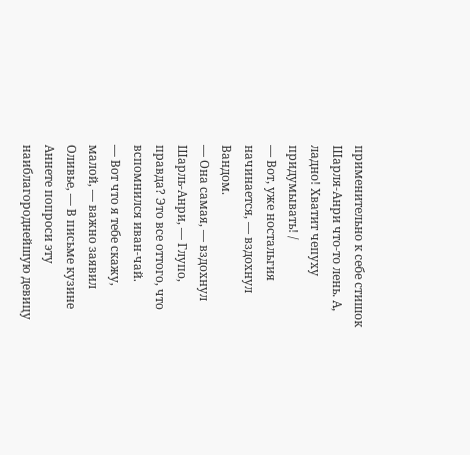применительно к себе стишок Шарля-Анри что-то лень. А, ладно! Хватит чепуху придумывать! /
— Вот, уже ностальгия начинается, — вздохнул Вандом.
— Она самая, — вздохнул Шарль-Анри, — Глупо, правда? Это все оттого, что вспомнился иван-чай.
— Вот что я тебе скажу, малой, — важно заявил Оливье, — В письме кузине Аннете попроси эту наиблагороднейшую девицу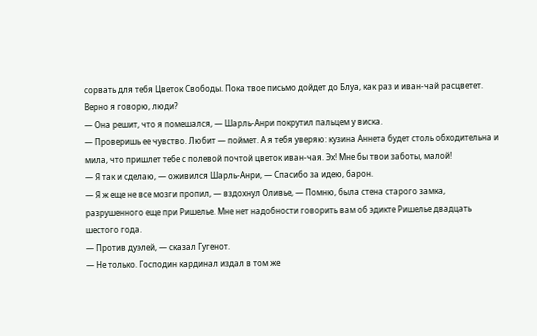сорвать для тебя Цветок Свободы. Пока твое письмо дойдет до Блуа, как раз и иван-чай расцветет. Верно я говорю, люди?
— Она решит, что я помешался, — Шарль-Анри покрутил пальцем у виска.
— Проверишь ее чувство. Любит — поймет. А я тебя уверяю: кузина Аннета будет столь обходительна и мила, что пришлет тебе с полевой почтой цветок иван-чая. Эх! Мне бы твои заботы, малой!
— Я так и сделаю, — оживился Шарль-Анри, — Спасибо за идею, барон.
— Я ж еще не все мозги пропил, — вздохнул Оливье, — Помню, была стена старого замка, разрушенного еще при Ришелье. Мне нет надобности говорить вам об эдикте Ришелье двадцать шестого года.
— Против дуэлей, — сказал Гугенот.
— Не только. Господин кардинал издал в том же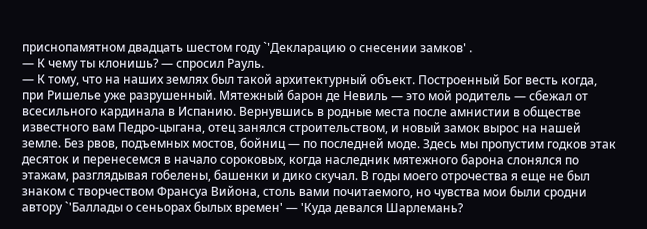приснопамятном двадцать шестом году `'Декларацию о снесении замков' .
— К чему ты клонишь? — спросил Рауль.
— К тому, что на наших землях был такой архитектурный объект. Построенный Бог весть когда, при Ришелье уже разрушенный. Мятежный барон де Невиль — это мой родитель — сбежал от всесильного кардинала в Испанию. Вернувшись в родные места после амнистии в обществе известного вам Педро-цыгана, отец занялся строительством, и новый замок вырос на нашей земле. Без рвов, подъемных мостов, бойниц — по последней моде. Здесь мы пропустим годков этак десяток и перенесемся в начало сороковых, когда наследник мятежного барона слонялся по этажам, разглядывая гобелены, башенки и дико скучал. В годы моего отрочества я еще не был знаком с творчеством Франсуа Вийона, столь вами почитаемого, но чувства мои были сродни автору `'Баллады о сеньорах былых времен' — 'Куда девался Шарлемань?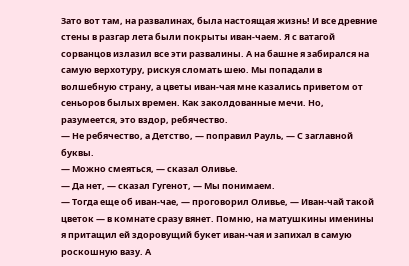Зато вот там, на развалинах, была настоящая жизнь! И все древние стены в разгар лета были покрыты иван-чаем. Я с ватагой сорванцов излазил все эти развалины. А на башне я забирался на самую верхотуру, рискуя сломать шею. Мы попадали в волшебную страну, а цветы иван-чая мне казались приветом от сеньоров былых времен. Как заколдованные мечи. Но, разумеется, это вздор, ребячество.
— Не ребячество, а Детство, — поправил Рауль, — С заглавной буквы.
— Можно смеяться, — сказал Оливье.
— Да нет, — сказал Гугенот, — Мы понимаем.
— Тогда еще об иван-чае, — проговорил Оливье, — Иван-чай такой цветок — в комнате сразу вянет. Помню, на матушкины именины я притащил ей здоровущий букет иван-чая и запихал в самую роскошную вазу. А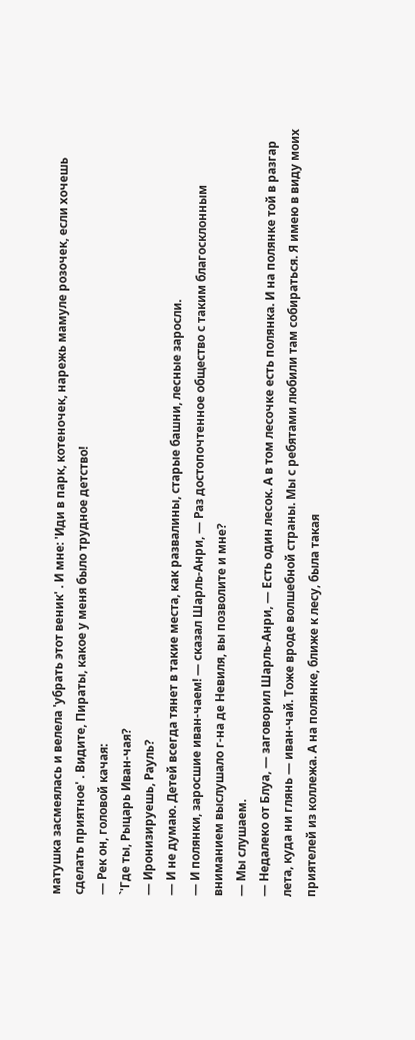матушка засмеялась и велела 'убрать этот веник' . И мне: 'Иди в парк, котеночек, нарежь мамуле розочек, если хочешь сделать приятное' . Видите, Пираты, какое у меня было трудное детство!
— Рек он, головой качая:
`'Где ты, Рыцарь Иван-чая?
— Иронизируешь, Рауль?
— И не думаю. Детей всегда тянет в такие места, как развалины, старые башни, лесные заросли.
— И полянки, заросшие иван-чаем! — сказал Шарль-Анри, — Раз достопочтенное общество с таким благосклонным вниманием выслушало г-на де Невиля, вы позволите и мне?
— Мы слушаем.
— Недалеко от Блуа, — заговорил Шарль-Анри, — Есть один лесок. А в том лесочке есть полянка. И на полянке той в разгар лета, куда ни глянь — иван-чай. Тоже вроде волшебной страны. Мы с ребятами любили там собираться. Я имею в виду моих приятелей из коллежа. А на полянке, ближе к лесу, была такая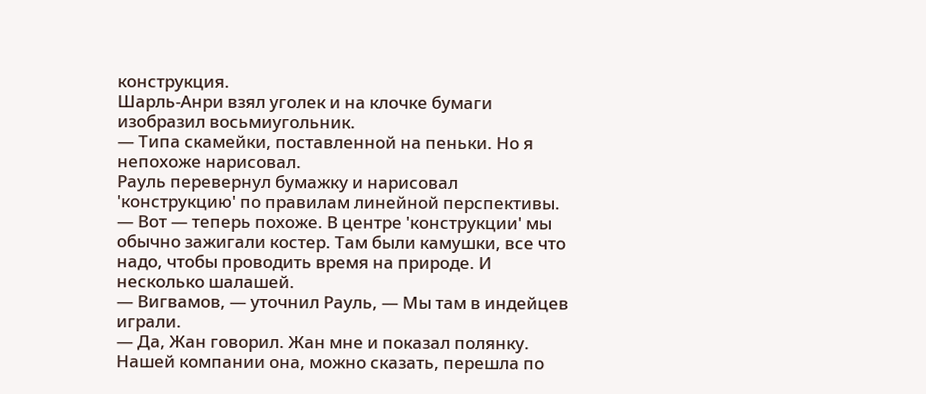конструкция.
Шарль-Анри взял уголек и на клочке бумаги изобразил восьмиугольник.
— Типа скамейки, поставленной на пеньки. Но я непохоже нарисовал.
Рауль перевернул бумажку и нарисовал 'конструкцию' по правилам линейной перспективы.
— Вот — теперь похоже. В центре 'конструкции' мы обычно зажигали костер. Там были камушки, все что надо, чтобы проводить время на природе. И несколько шалашей.
— Вигвамов, — уточнил Рауль, — Мы там в индейцев играли.
— Да, Жан говорил. Жан мне и показал полянку. Нашей компании она, можно сказать, перешла по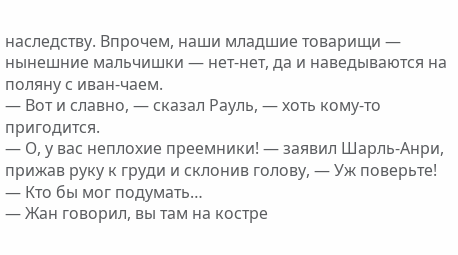наследству. Впрочем, наши младшие товарищи — нынешние мальчишки — нет-нет, да и наведываются на поляну с иван-чаем.
— Вот и славно, — сказал Рауль, — хоть кому-то пригодится.
— О, у вас неплохие преемники! — заявил Шарль-Анри, прижав руку к груди и склонив голову, — Уж поверьте!
— Кто бы мог подумать…
— Жан говорил, вы там на костре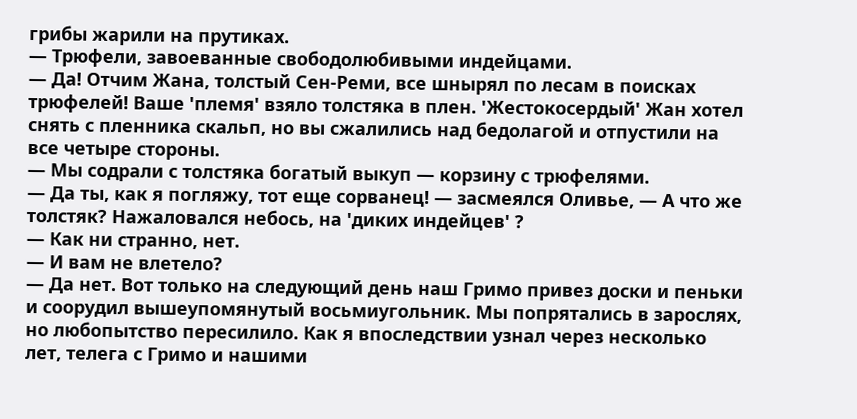грибы жарили на прутиках.
— Трюфели, завоеванные свободолюбивыми индейцами.
— Да! Отчим Жана, толстый Сен-Реми, все шнырял по лесам в поисках трюфелей! Ваше 'племя' взяло толстяка в плен. 'Жестокосердый' Жан хотел снять с пленника скальп, но вы сжалились над бедолагой и отпустили на все четыре стороны.
— Мы содрали с толстяка богатый выкуп — корзину с трюфелями.
— Да ты, как я погляжу, тот еще сорванец! — засмеялся Оливье, — А что же толстяк? Нажаловался небось, на 'диких индейцев' ?
— Как ни странно, нет.
— И вам не влетело?
— Да нет. Вот только на следующий день наш Гримо привез доски и пеньки и соорудил вышеупомянутый восьмиугольник. Мы попрятались в зарослях, но любопытство пересилило. Как я впоследствии узнал через несколько лет, телега с Гримо и нашими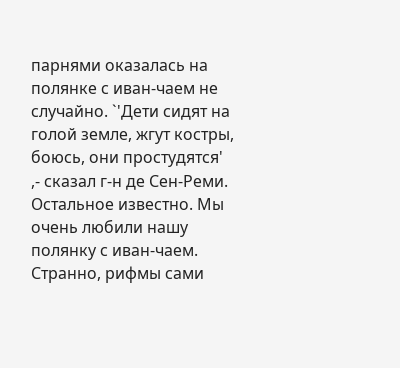парнями оказалась на полянке с иван-чаем не случайно. `'Дети сидят на голой земле, жгут костры, боюсь, они простудятся' ,- сказал г-н де Сен-Реми. Остальное известно. Мы очень любили нашу полянку с иван-чаем.
Странно, рифмы сами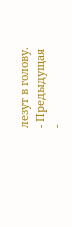лезут в голову.
- Предыдущая
-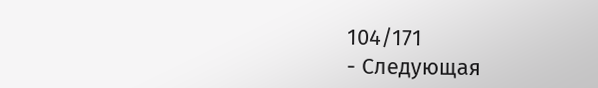104/171
- Следующая